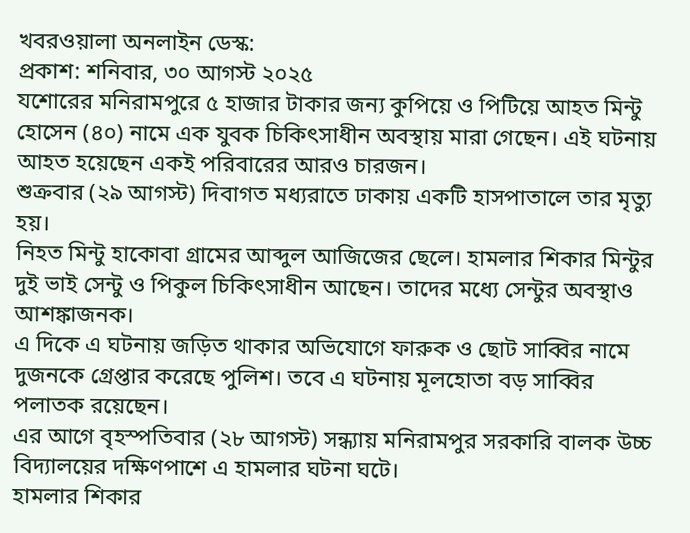খবরওয়ালা অনলাইন ডেস্ক:
প্রকাশ: শনিবার, ৩০ আগস্ট ২০২৫
যশোরের মনিরামপুরে ৫ হাজার টাকার জন্য কুপিয়ে ও পিটিয়ে আহত মিন্টু হোসেন (৪০) নামে এক যুবক চিকিৎসাধীন অবস্থায় মারা গেছেন। এই ঘটনায় আহত হয়েছেন একই পরিবারের আরও চারজন।
শুক্রবার (২৯ আগস্ট) দিবাগত মধ্যরাতে ঢাকায় একটি হাসপাতালে তার মৃত্যু হয়।
নিহত মিন্টু হাকোবা গ্রামের আব্দুল আজিজের ছেলে। হামলার শিকার মিন্টুর দুই ভাই সেন্টু ও পিকুল চিকিৎসাধীন আছেন। তাদের মধ্যে সেন্টুর অবস্থাও আশঙ্কাজনক।
এ দিকে এ ঘটনায় জড়িত থাকার অভিযোগে ফারুক ও ছোট সাব্বির নামে দুজনকে গ্রেপ্তার করেছে পুলিশ। তবে এ ঘটনায় মূলহোতা বড় সাব্বির পলাতক রয়েছেন।
এর আগে বৃহস্পতিবার (২৮ আগস্ট) সন্ধ্যায় মনিরামপুর সরকারি বালক উচ্চ বিদ্যালয়ের দক্ষিণপাশে এ হামলার ঘটনা ঘটে।
হামলার শিকার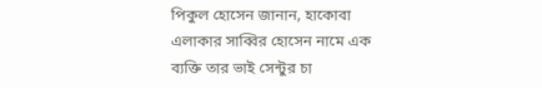পিকুল হোসেন জানান, হাকোবা এলাকার সাব্বির হোসেন নামে এক ব্যক্তি তার ভাই সেন্টুর চা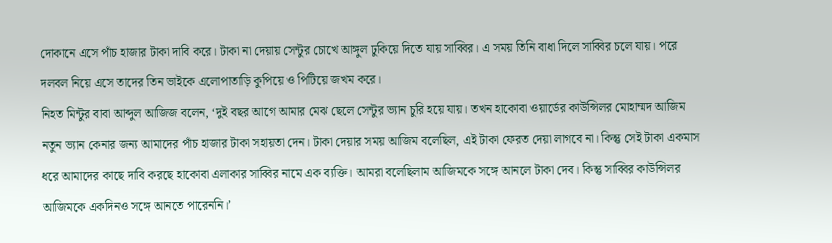দোকানে এসে পাঁচ হাজার টাকা দাবি করে। টাকা না দেয়ায় সেন্টুর চোখে আঙ্গুল ঢুকিয়ে দিতে যায় সাব্বির। এ সময় তিনি বাধা দিলে সাব্বির চলে যায়। পরে দলবল নিয়ে এসে তাদের তিন ভাইকে এলোপাতাড়ি কুপিয়ে ও পিটিয়ে জখম করে।
নিহত মিন্টুর বাবা আব্দুল আজিজ বলেন, ‘দুই বছর আগে আমার মেঝ ছেলে সেন্টুর ভ্যান চুরি হয়ে যায়। তখন হাকোবা ওয়ার্ডের কাউন্সিলর মোহাম্মদ আজিম নতুন ভ্যান কেনার জন্য আমাদের পাঁচ হাজার টাকা সহায়তা দেন। টাকা দেয়ার সময় আজিম বলেছিল, এই টাকা ফেরত দেয়া লাগবে না। কিন্তু সেই টাকা একমাস ধরে আমাদের কাছে দাবি করছে হাকোবা এলাকার সাব্বির নামে এক ব্যক্তি। আমরা বলেছিলাম আজিমকে সঙ্গে আনলে টাকা দেব। কিন্তু সাব্বির কাউন্সিলর আজিমকে একদিনও সঙ্গে আনতে পারেননি।’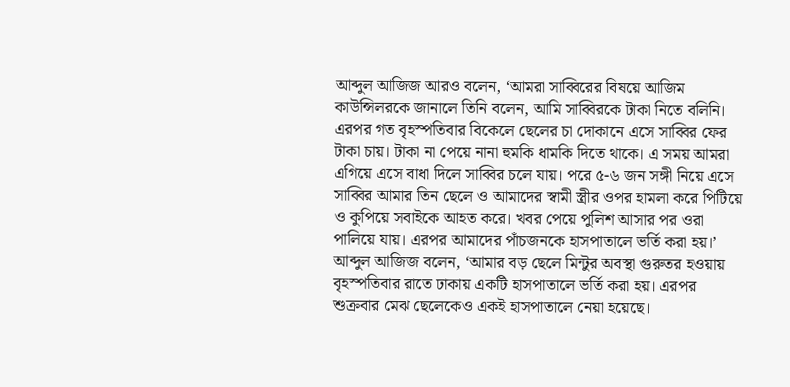আব্দুল আজিজ আরও বলেন, ‘আমরা সাব্বিরের বিষয়ে আজিম কাউন্সিলরকে জানালে তিনি বলেন, আমি সাব্বিরকে টাকা নিতে বলিনি। এরপর গত বৃহস্পতিবার বিকেলে ছেলের চা দোকানে এসে সাব্বির ফের টাকা চায়। টাকা না পেয়ে নানা হুমকি ধামকি দিতে থাকে। এ সময় আমরা এগিয়ে এসে বাধা দিলে সাব্বির চলে যায়। পরে ৫-৬ জন সঙ্গী নিয়ে এসে সাব্বির আমার তিন ছেলে ও আমাদের স্বামী স্ত্রীর ওপর হামলা করে পিটিয়ে ও কুপিয়ে সবাইকে আহত করে। খবর পেয়ে পুলিশ আসার পর ওরা পালিয়ে যায়। এরপর আমাদের পাঁচজনকে হাসপাতালে ভর্তি করা হয়।’
আব্দুল আজিজ বলেন, ‘আমার বড় ছেলে মিন্টুর অবস্থা গুরুতর হওয়ায় বৃহস্পতিবার রাতে ঢাকায় একটি হাসপাতালে ভর্তি করা হয়। এরপর শুক্রবার মেঝ ছেলেকেও একই হাসপাতালে নেয়া হয়েছে।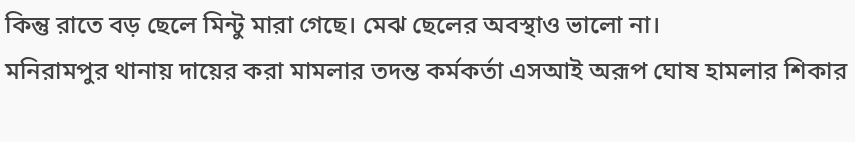কিন্তু রাতে বড় ছেলে মিন্টু মারা গেছে। মেঝ ছেলের অবস্থাও ভালো না।
মনিরামপুর থানায় দায়ের করা মামলার তদন্ত কর্মকর্তা এসআই অরূপ ঘোষ হামলার শিকার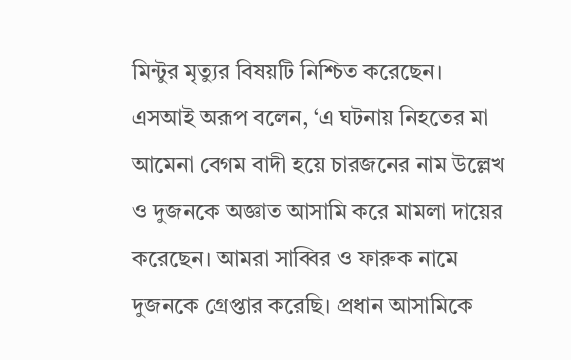মিন্টুর মৃত্যুর বিষয়টি নিশ্চিত করেছেন।
এসআই অরূপ বলেন, ‘এ ঘটনায় নিহতের মা আমেনা বেগম বাদী হয়ে চারজনের নাম উল্লেখ ও দুজনকে অজ্ঞাত আসামি করে মামলা দায়ের করেছেন। আমরা সাব্বির ও ফারুক নামে দুজনকে গ্রেপ্তার করেছি। প্রধান আসামিকে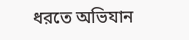ধরতে অভিযান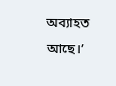অব্যাহত আছে।’